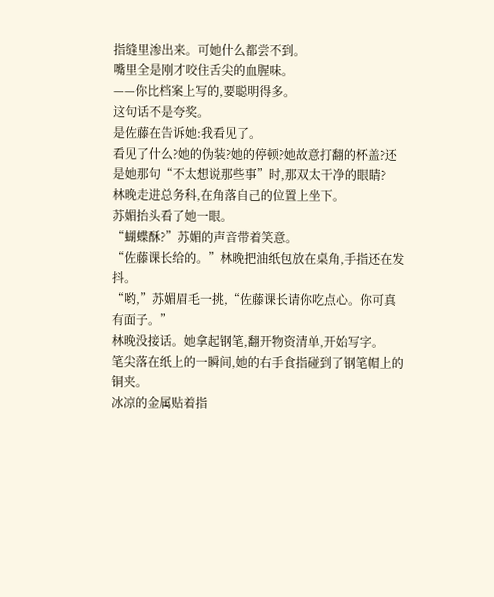指缝里渗出来。可她什么都尝不到。
嘴里全是刚才咬住舌尖的血腥味。
——你比档案上写的,要聪明得多。
这句话不是夸奖。
是佐藤在告诉她:我看见了。
看见了什么?她的伪装?她的停顿?她故意打翻的杯盖?还是她那句“不太想说那些事”时,那双太干净的眼睛?
林晚走进总务科,在角落自己的位置上坐下。
苏媚抬头看了她一眼。
“蝴蝶酥?”苏媚的声音带着笑意。
“佐藤课长给的。”林晚把油纸包放在桌角,手指还在发抖。
“哟,”苏媚眉毛一挑,“佐藤课长请你吃点心。你可真有面子。”
林晚没接话。她拿起钢笔,翻开物资清单,开始写字。
笔尖落在纸上的一瞬间,她的右手食指碰到了钢笔帽上的铜夹。
冰凉的金属贴着指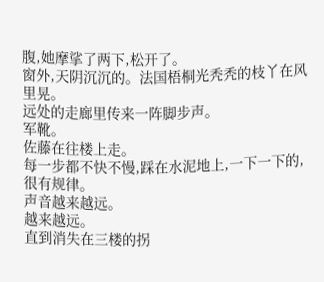腹,她摩挲了两下,松开了。
窗外,天阴沉沉的。法国梧桐光秃秃的枝丫在风里晃。
远处的走廊里传来一阵脚步声。
军靴。
佐藤在往楼上走。
每一步都不快不慢,踩在水泥地上,一下一下的,很有规律。
声音越来越远。
越来越远。
直到消失在三楼的拐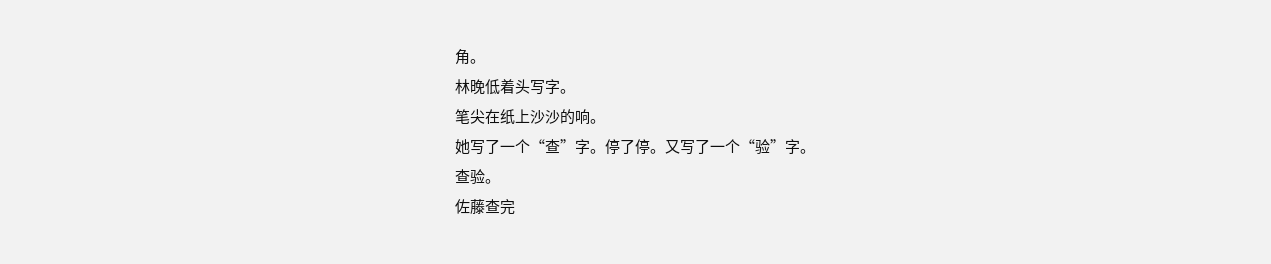角。
林晚低着头写字。
笔尖在纸上沙沙的响。
她写了一个“查”字。停了停。又写了一个“验”字。
查验。
佐藤查完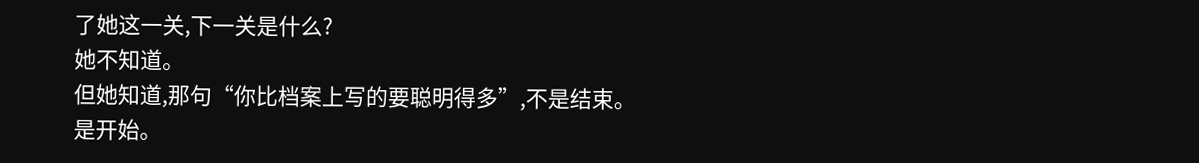了她这一关,下一关是什么?
她不知道。
但她知道,那句“你比档案上写的要聪明得多”,不是结束。
是开始。